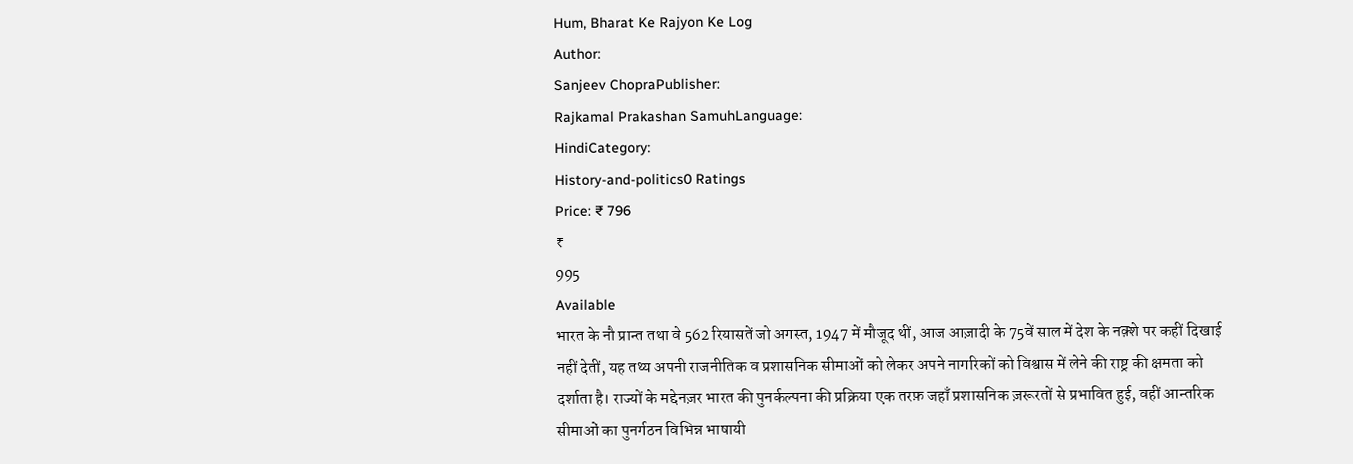Hum, Bharat Ke Rajyon Ke Log
Author:
Sanjeev ChopraPublisher:
Rajkamal Prakashan SamuhLanguage:
HindiCategory:
History-and-politics0 Ratings
Price: ₹ 796
₹
995
Available
भारत के नौ प्रान्त तथा वे 562 रियासतें जो अगस्त, 1947 में मौजूद थीं, आज आज़ादी के 75वें साल में देश के नक़्शे पर कहीं दिखाई नहीं देतीं, यह तथ्य अपनी राजनीतिक व प्रशासनिक सीमाओं को लेकर अपने नागरिकों को विश्वास में लेने की राष्ट्र की क्षमता को दर्शाता है। राज्यों के मद्देनज़र भारत की पुनर्कल्पना की प्रक्रिया एक तरफ़ जहाँ प्रशासनिक ज़रूरतों से प्रभावित हुई, वहीं आन्तरिक सीमाओं का पुनर्गठन विभिन्न भाषायी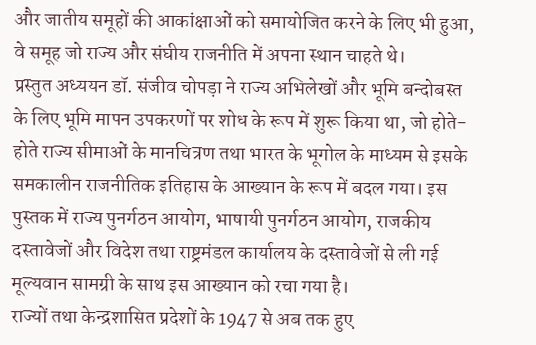और जातीय समूहों की आकांक्षाओं को समायोजित करने के लिए भी हुआ, वे समूह जो राज्य और संघीय राजनीति में अपना स्थान चाहते थे।
प्रस्तुत अध्ययन डॉ. संजीव चोपड़ा ने राज्य अभिलेखों और भूमि बन्दोबस्त के लिए भूमि मापन उपकरणों पर शोध के रूप में शुरू किया था, जो होते-होते राज्य सीमाओं के मानचित्रण तथा भारत के भूगोल के माध्यम से इसके समकालीन राजनीतिक इतिहास के आख्यान के रूप में बदल गया। इस पुस्तक में राज्य पुनर्गठन आयोग, भाषायी पुनर्गठन आयोग, राजकीय दस्तावेजों और विदेश तथा राष्ट्रमंडल कार्यालय के दस्तावेजों से ली गई मूल्यवान सामग्री के साथ इस आख्यान को रचा गया है।
राज्यों तथा केन्द्रशासित प्रदेशों के 1947 से अब तक हुए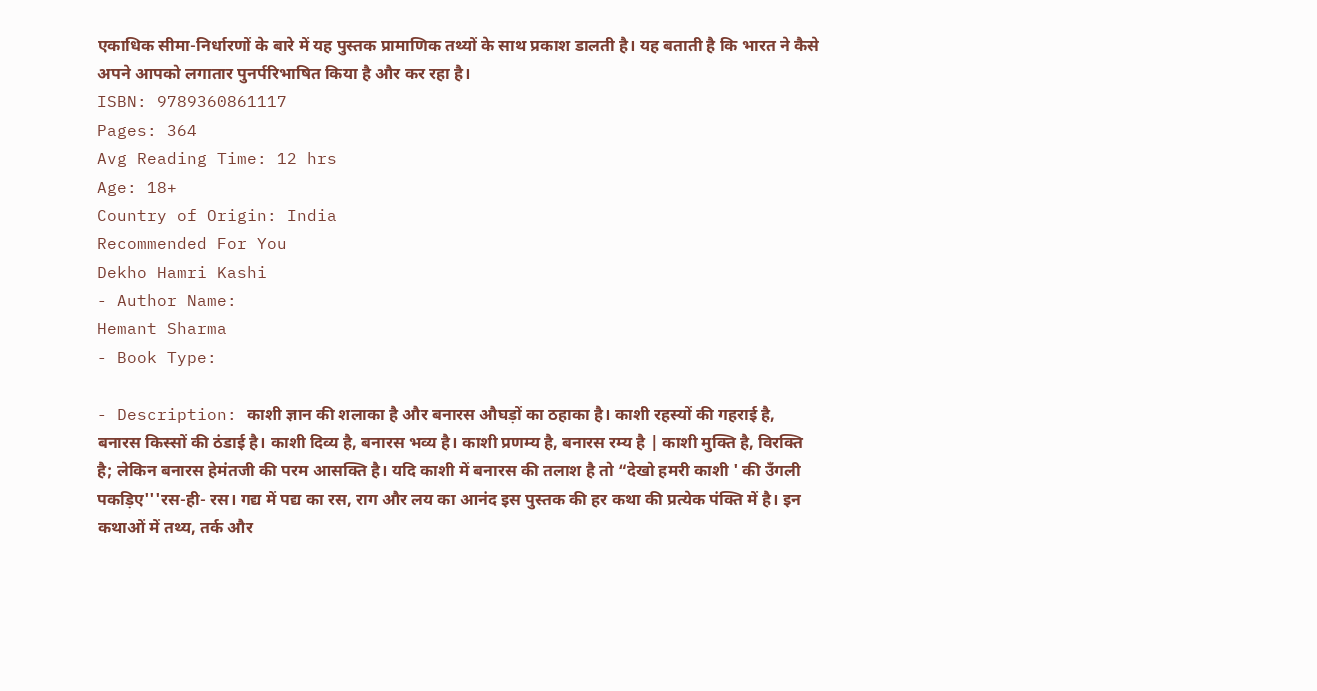एकाधिक सीमा-निर्धारणों के बारे में यह पुस्तक प्रामाणिक तथ्यों के साथ प्रकाश डालती है। यह बताती है कि भारत ने कैसे अपने आपको लगातार पुनर्परिभाषित किया है और कर रहा है।
ISBN: 9789360861117
Pages: 364
Avg Reading Time: 12 hrs
Age: 18+
Country of Origin: India
Recommended For You
Dekho Hamri Kashi
- Author Name:
Hemant Sharma
- Book Type:

- Description: काशी ज्ञान की शलाका है और बनारस औघड़ों का ठहाका है। काशी रहस्यों की गहराई है, बनारस किस्सों की ठंडाई है। काशी दिव्य है, बनारस भव्य है। काशी प्रणम्य है, बनारस रम्य है | काशी मुक्ति है, विरक्ति है; लेकिन बनारस हेमंतजी की परम आसक्ति है। यदि काशी में बनारस की तलाश है तो “देखो हमरी काशी ' की उँगली पकड़िए'''रस-ही- रस। गद्य में पद्य का रस, राग और लय का आनंद इस पुस्तक की हर कथा की प्रत्येक पंक्ति में है। इन कथाओं में तथ्य, तर्क और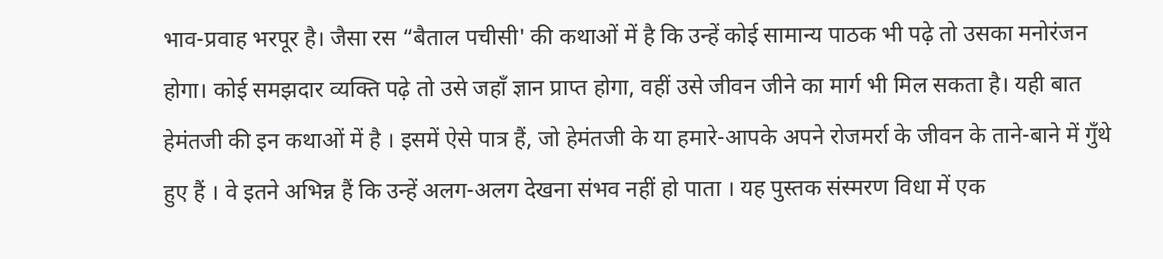भाव-प्रवाह भरपूर है। जैसा रस “बैताल पचीसी' की कथाओं में है कि उन्हें कोई सामान्य पाठक भी पढ़े तो उसका मनोरंजन होगा। कोई समझदार व्यक्ति पढ़े तो उसे जहाँ ज्ञान प्राप्त होगा, वहीं उसे जीवन जीने का मार्ग भी मिल सकता है। यही बात हेमंतजी की इन कथाओं में है । इसमें ऐसे पात्र हैं, जो हेमंतजी के या हमारे-आपके अपने रोजमर्रा के जीवन के ताने-बाने में गुँथे हुए हैं । वे इतने अभिन्न हैं कि उन्हें अलग-अलग देखना संभव नहीं हो पाता । यह पुस्तक संस्मरण विधा में एक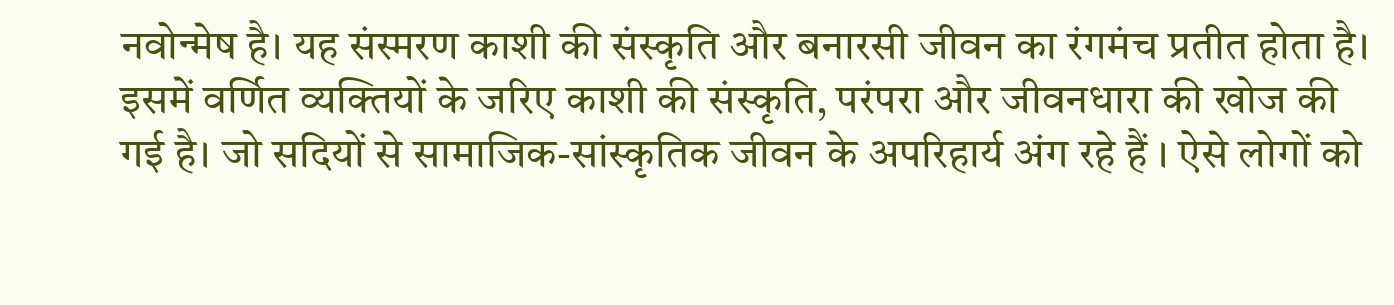नवोन्मेष है। यह संस्मरण काशी की संस्कृति और बनारसी जीवन का रंगमंच प्रतीत होता है। इसमें वर्णित व्यक्तियों के जरिए काशी की संस्कृति, परंपरा और जीवनधारा की खोज की गई है। जो सदियों से सामाजिक-सांस्कृतिक जीवन के अपरिहार्य अंग रहे हैं । ऐसे लोगों को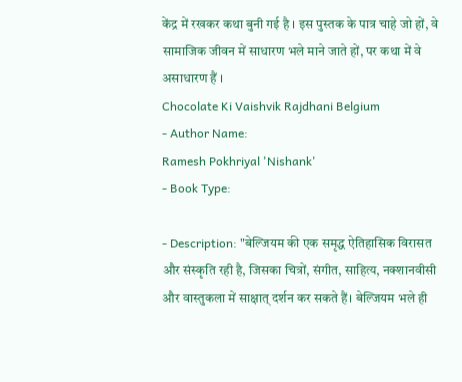केंद्र में रखकर कथा बुनी गई है । इस पुस्तक के पात्र चाहे जो हों, वे सामाजिक जीवन में साधारण भले माने जाते हों, पर कथा में वे असाधारण हैं ।
Chocolate Ki Vaishvik Rajdhani Belgium
- Author Name:
Ramesh Pokhriyal 'Nishank'
- Book Type:

- Description: "बेल्जियम की एक समृद्ध ऐतिहासिक विरासत और संस्कृति रही है, जिसका चित्रों, संगीत, साहित्य, नक्शानवीसी और वास्तुकला में साक्षात् दर्शन कर सकते हैं। बेल्जियम भले ही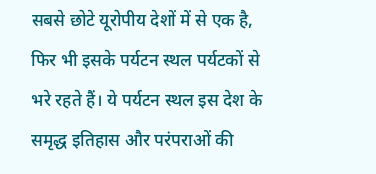सबसे छोटे यूरोपीय देशों में से एक है, फिर भी इसके पर्यटन स्थल पर्यटकों से भरे रहते हैं। ये पर्यटन स्थल इस देश के समृद्ध इतिहास और परंपराओं की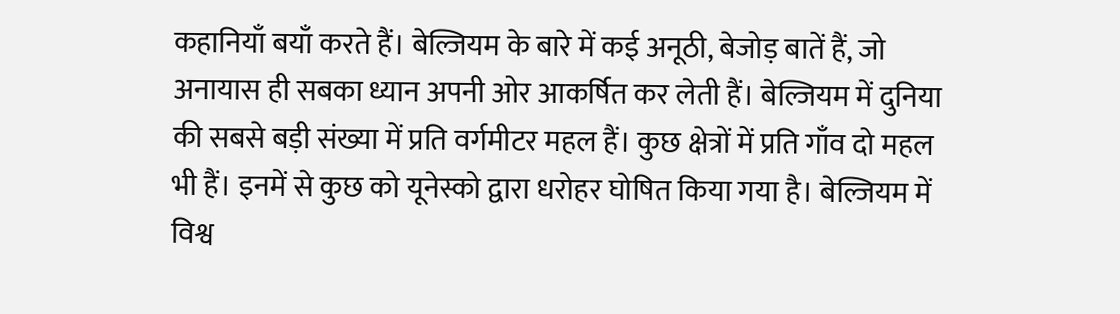कहानियाँ बयाँ करते हैं। बेल्जियम के बारे में कई अनूठी, बेजोड़ बातें हैं, जो अनायास ही सबका ध्यान अपनी ओर आकर्षित कर लेती हैं। बेल्जियम में दुनिया की सबसे बड़ी संख्या में प्रति वर्गमीटर महल हैं। कुछ क्षेत्रों में प्रति गाँव दो महल भी हैं। इनमें से कुछ को यूनेस्को द्वारा धरोहर घोषित किया गया है। बेल्जियम में विश्व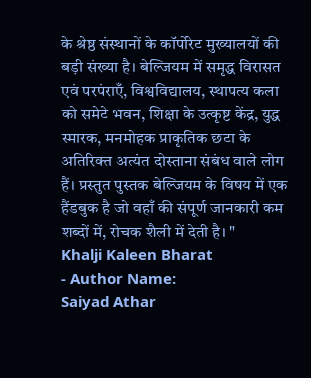के श्रेष्ठ संस्थानों के कॉर्पोरेट मुख्यालयों की बड़ी संख्या है। बेल्जियम में समृद्ध विरासत एवं परपंराएँ, विश्वविद्यालय, स्थापत्य कला को समेटे भवन, शिक्षा के उत्कृष्ट केंद्र, युद्ध स्मारक, मनमोहक प्राकृतिक छटा के अतिरिक्त अत्यंत दोस्ताना संबंध वाले लोग हैं। प्रस्तुत पुस्तक बेल्जियम के विषय में एक हैंडबुक है जो वहाँ की संपूर्ण जानकारी कम शब्दों में, रोचक शैली में देती है। "
Khalji Kaleen Bharat
- Author Name:
Saiyad Athar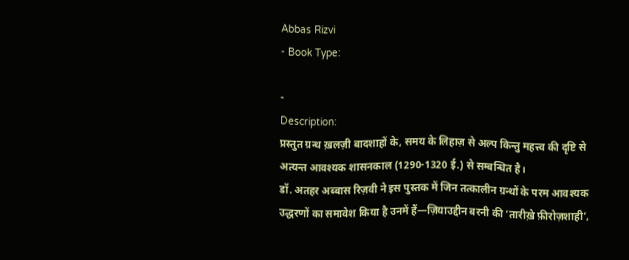Abbas Rizvi
- Book Type:

-
Description:
प्रस्तुत ग्रन्थ ख़लज़ी बादशाहों के, समय के लिहाज़ से अल्प किन्तु महत्त्व की दृष्टि से अत्यन्त आवश्यक शासनकाल (1290-1320 ई.) से सम्बन्धित है।
डॉ. अतहर अब्बास रिज़वी ने इस पुस्तक में जिन तत्कालीन ग्रन्थों के परम आवश्यक उद्धरणों का समावेश किया है उनमें हैं—ज़ियाउद्दीन बरनी की ‘तारीख़े फ़ीरोज़शाही’,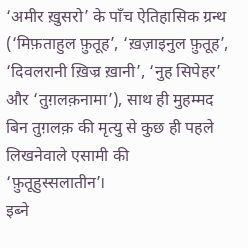‘अमीर ख़ुसरो’ के पाँच ऐतिहासिक ग्रन्थ (‘मिफ़ताहुल फ़ुतूह’, ‘ख़ज़ाइनुल फ़ुतूह’, ‘दिवलरानी ख़िज्र ख़ानी’, ‘नुह सिपेहर’ और ‘तुग़लक़नामा’), साथ ही मुहम्मद बिन तुग़लक़ की मृत्यु से कुछ ही पहले लिखनेवाले एसामी की ‘फ़ुतूहुस्सलातीन’।
इब्ने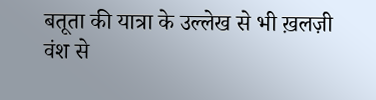बतूता की यात्रा के उल्लेख से भी ख़लज़ी वंश से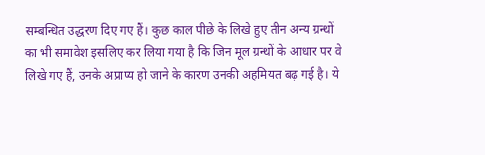सम्बन्धित उद्धरण दिए गए हैं। कुछ काल पीछे के लिखे हुए तीन अन्य ग्रन्थों का भी समावेश इसलिए कर लिया गया है कि जिन मूल ग्रन्थों के आधार पर वे लिखे गए हैं, उनके अप्राप्य हो जाने के कारण उनकी अहमियत बढ़ गई है। ये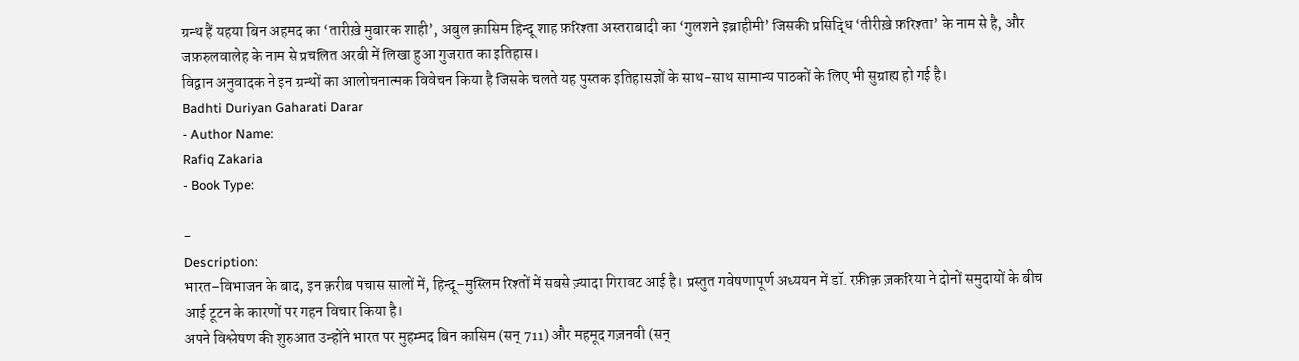ग्रन्थ हैं यहया बिन अहमद का ‘तारीख़े मुबारक शाही’, अबुल क़ासिम हिन्दू शाह फ़रिश्ता अस्तराबादी का ‘गुलशने इब्राहीमी’ जिसकी प्रसिद्धि ‘तीरीख़े फ़रिश्ता’ के नाम से है, और जफ़रुलवालेह के नाम से प्रचलित अरबी में लिखा हुआ गुजरात का इतिहास।
विद्वान अनुवादक ने इन ग्रन्थों का आलोचनात्मक विवेचन किया है जिसके चलते यह पुस्तक इतिहासज्ञों के साथ-साथ सामान्य पाठकों के लिए भी सुग्राह्य हो गई है।
Badhti Duriyan Gaharati Darar
- Author Name:
Rafiq Zakaria
- Book Type:

-
Description:
भारत–विभाजन के बाद, इन क़रीब पचास सालों में, हिन्दू–मुस्लिम रिश्तों में सबसे ज़्यादा गिरावट आई है। प्रस्तुत गवेषणापूर्ण अध्ययन में डॉ. रफ़ीक़ ज़करिया ने दोनों समुदायों के बीच आई टूटन के कारणों पर गहन विचार किया है।
अपने विश्लेषण की शुरुआत उन्होंने भारत पर मुहम्मद बिन कासिम (सन् 711) और महमूद गज़नवी (सन्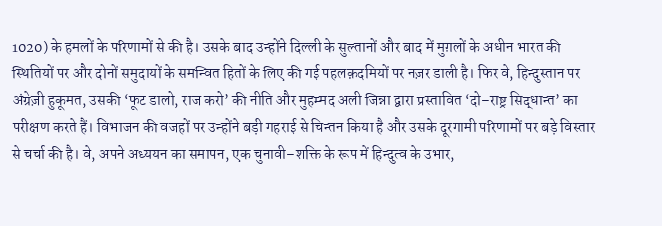1020) के हमलों के परिणामों से की है। उसके बाद उन्होंने दिल्ली के सुल्तानों और बाद में मुग़लों के अधीन भारत की स्थितियों पर और दोनों समुदायों के समन्वित हितों के लिए की गई पहलक़दमियों पर नज़र डाली है। फिर वे, हिन्दुस्तान पर अंग्रेज़ी हुकूमत, उसकी ‘फूट डालो, राज करो’ की नीति और मुहम्मद अली जिन्ना द्वारा प्रस्तावित ‘दो–राष्ट्र सिद्धान्त’ का परीक्षण करते हैं। विभाजन की वजहों पर उन्होंने बड़ी गहराई से चिन्तन किया है और उसके दूरगामी परिणामों पर बड़े विस्तार से चर्चा की है। वे, अपने अध्ययन का समापन, एक चुनावी–शक्ति के रूप में हिन्दुत्व के उभार,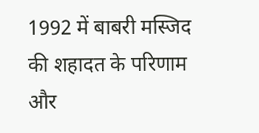1992 में बाबरी मस्जिद की शहादत के परिणाम और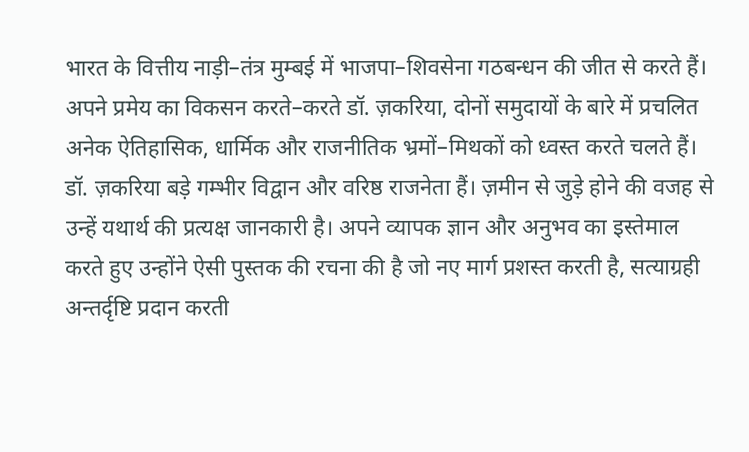भारत के वित्तीय नाड़ी–तंत्र मुम्बई में भाजपा–शिवसेना गठबन्धन की जीत से करते हैं। अपने प्रमेय का विकसन करते–करते डॉ. ज़करिया, दोनों समुदायों के बारे में प्रचलित अनेक ऐतिहासिक, धार्मिक और राजनीतिक भ्रमों–मिथकों को ध्वस्त करते चलते हैं।
डॉ. ज़करिया बड़े गम्भीर विद्वान और वरिष्ठ राजनेता हैं। ज़मीन से जुड़े होने की वजह से उन्हें यथार्थ की प्रत्यक्ष जानकारी है। अपने व्यापक ज्ञान और अनुभव का इस्तेमाल करते हुए उन्होंने ऐसी पुस्तक की रचना की है जो नए मार्ग प्रशस्त करती है, सत्याग्रही अन्तर्दृष्टि प्रदान करती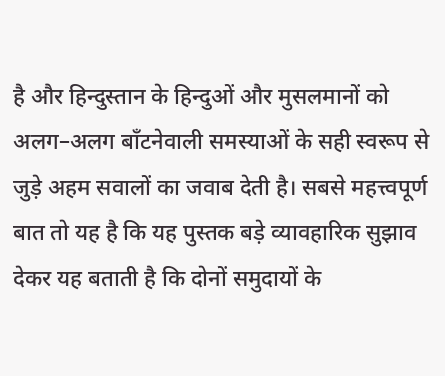है और हिन्दुस्तान के हिन्दुओं और मुसलमानों को अलग–अलग बाँटनेवाली समस्याओं के सही स्वरूप से जुड़े अहम सवालों का जवाब देती है। सबसे महत्त्वपूर्ण बात तो यह है कि यह पुस्तक बड़े व्यावहारिक सुझाव देकर यह बताती है कि दोनों समुदायों के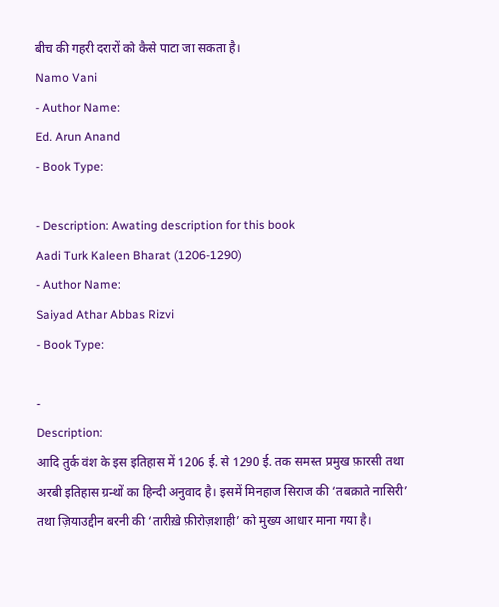बीच की गहरी दरारों को कैसे पाटा जा सकता है।
Namo Vani
- Author Name:
Ed. Arun Anand
- Book Type:

- Description: Awating description for this book
Aadi Turk Kaleen Bharat (1206-1290)
- Author Name:
Saiyad Athar Abbas Rizvi
- Book Type:

-
Description:
आदि तुर्क वंश के इस इतिहास में 1206 ई. से 1290 ई. तक समस्त प्रमुख फ़ारसी तथा अरबी इतिहास ग्रन्थों का हिन्दी अनुवाद है। इसमें मिनहाज सिराज की ‘तबक़ाते नासिरी’ तथा ज़ियाउद्दीन बरनी की ‘तारीख़े फ़ीरोज़शाही’ को मुख्य आधार माना गया है।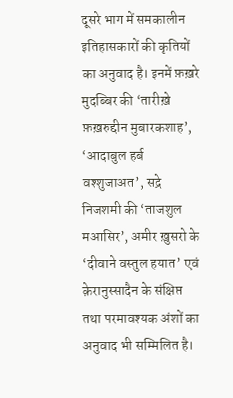दूसरे भाग में समकालीन इतिहासकारों की कृतियों का अनुवाद है। इनमें फ़ख़रे मुदब्बिर की ‘तारीख़े फ़ख़रुद्दीन मुबारकशाह’, ‘आदाबुल हर्ब वश्शुजाअत’, सद्रे निजशमी की ‘ताजशुल मआसिर’, अमीर ख़ुसरो के ‘दीवाने वस्तुल हयात’ एवं क़ेरानुस्सादैन के संक्षिप्त तथा परमावश्यक अंशों का अनुवाद भी सम्मिलित है।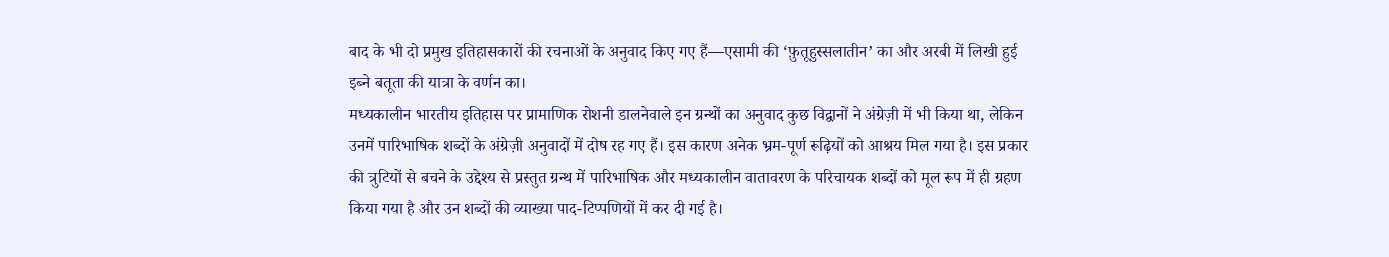बाद के भी दो प्रमुख इतिहासकारों की रचनाओं के अनुवाद किए गए हैं—एसामी की ‘फ़ुतूहुस्सलातीन’ का और अरबी में लिखी हुई इब्ने बतूता की यात्रा के वर्णन का।
मध्यकालीन भारतीय इतिहास पर प्रामाणिक रोशनी डालनेवाले इन ग्रन्थों का अनुवाद कुछ विद्वानों ने अंग्रेज़ी में भी किया था, लेकिन उनमें पारिभाषिक शब्दों के अंग्रेज़ी अनुवादों में दोष रह गए हैं। इस कारण अनेक भ्रम-पूर्ण रूढ़ियों को आश्रय मिल गया है। इस प्रकार की त्रुटियों से बचने के उद्देश्य से प्रस्तुत ग्रन्थ में पारिभाषिक और मध्यकालीन वातावरण के परिचायक शब्दों को मूल रूप में ही ग्रहण किया गया है और उन शब्दों की व्याख्या पाद-टिप्पणियों में कर दी गई है।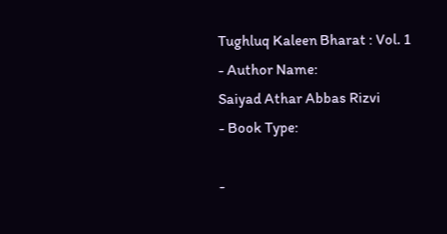Tughluq Kaleen Bharat : Vol. 1
- Author Name:
Saiyad Athar Abbas Rizvi
- Book Type:

-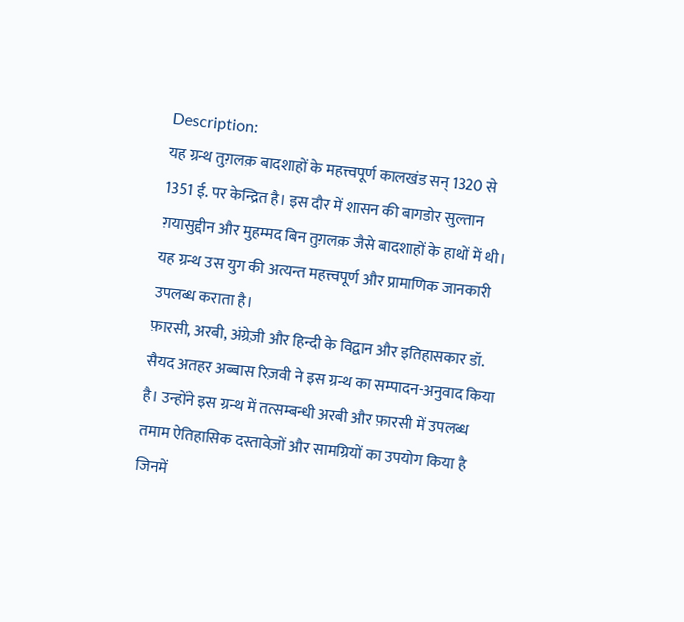Description:
यह ग्रन्थ तुग़लक़ बादशाहों के महत्त्वपूर्ण कालखंड सन् 1320 से 1351 ई. पर केन्द्रित है। इस दौर में शासन की बागडोर सुल्तान ग़यासुद्दीन और मुहम्मद बिन तुग़लक़ जैसे बादशाहों के हाथों में थी। यह ग्रन्थ उस युग की अत्यन्त महत्त्वपूर्ण और प्रामाणिक जानकारी उपलब्ध कराता है।
फ़ारसी, अरबी, अंग्रेज़ी और हिन्दी के विद्वान और इतिहासकार डॉ. सैयद अतहर अब्बास रिज़वी ने इस ग्रन्थ का सम्पादन-अनुवाद किया है। उन्होंने इस ग्रन्थ में तत्सम्बन्धी अरबी और फ़ारसी में उपलब्ध तमाम ऐतिहासिक दस्तावेज़ों और सामग्रियों का उपयोग किया है जिनमें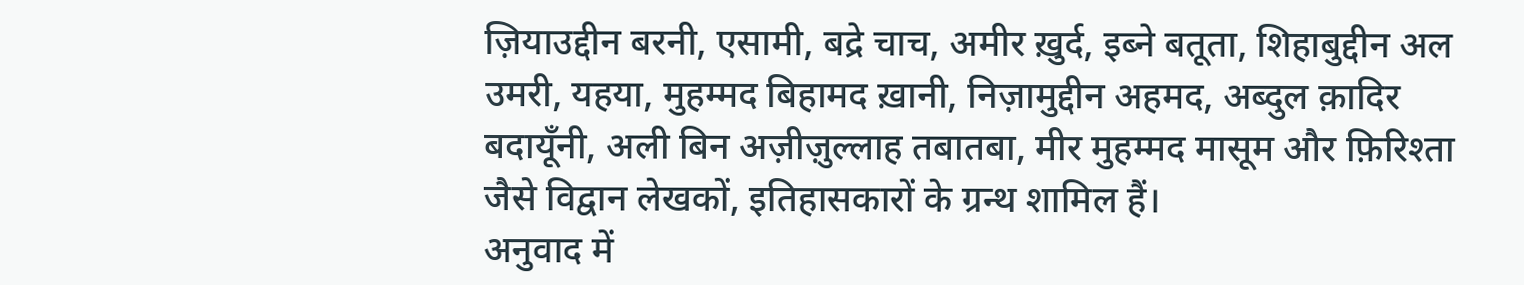ज़ियाउद्दीन बरनी, एसामी, बद्रे चाच, अमीर ख़ुर्द, इब्ने बतूता, शिहाबुद्दीन अल उमरी, यहया, मुहम्मद बिहामद ख़ानी, निज़ामुद्दीन अहमद, अब्दुल क़ादिर बदायूँनी, अली बिन अज़ीज़ुल्लाह तबातबा, मीर मुहम्मद मासूम और फ़िरिश्ता जैसे विद्वान लेखकों, इतिहासकारों के ग्रन्थ शामिल हैं।
अनुवाद में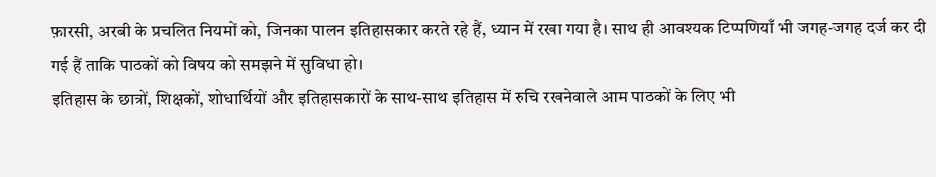फ़ारसी, अरबी के प्रचलित नियमों को, जिनका पालन इतिहासकार करते रहे हैं, ध्यान में रखा गया है। साथ ही आवश्यक टिप्पणियाँ भी जगह-जगह दर्ज कर दी गई हैं ताकि पाठकों को विषय को समझने में सुविधा हो।
इतिहास के छात्रों, शिक्षकों, शोधार्थियों और इतिहासकारों के साथ-साथ इतिहास में रुचि रखनेवाले आम पाठकों के लिए भी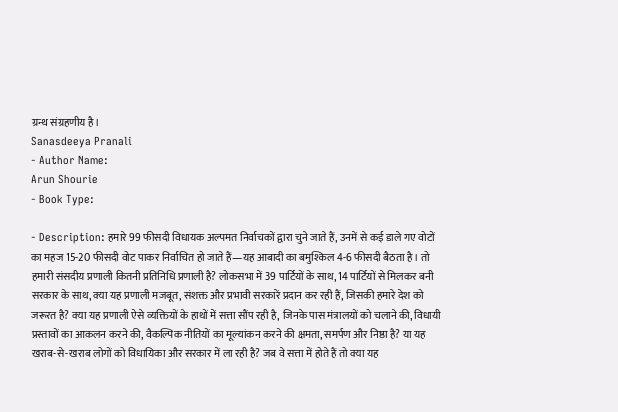ग्रन्थ संग्रहणीय है।
Sanasdeeya Pranali
- Author Name:
Arun Shourie
- Book Type:

- Description: हमारे 99 फीसदी विधायक अल्पमत निर्वाचकों द्वारा चुने जाते हैं, उनमें से कई डाले गए वोटों का महज 15-20 फीसदी वोट पाकर निर्वाचित हो जाते हैं—यह आबादी का बमुश्किल 4-6 फीसदी बैठता है। तो हमारी संसदीय प्रणाली कितनी प्रतिनिधि प्रणाली है? लोकसभा में 39 पार्टियों के साथ, 14 पार्टियों से मिलकर बनी सरकार के साथ, क्या यह प्रणाली मजबूत, संशक्त और प्रभावी सरकारें प्रदान कर रही हैं, जिसकी हमारे देश को जरूरत है? क्या यह प्रणाली ऐसे व्यक्तियों के हाथों में सत्ता सौंप रही है, जिनके पास मंत्रालयों को चलाने की, विधायी प्रस्तावों का आकलन करने की, वैकल्पिक नीतियों का मूल्यांकन करने की क्षमता, समर्पण और निष्ठा है? या यह खराब-से-खराब लोगों को विधायिका और सरकार में ला रही है? जब वे सत्ता में होते हैं तो क्या यह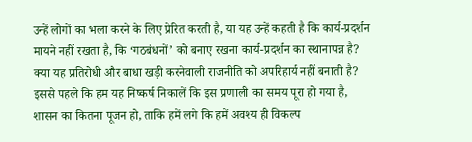उन्हें लोगों का भला करने के लिए प्रेरित करती है, या यह उन्हें कहती है कि कार्य-प्रदर्शन मायने नहीं रखता है, कि ‘गठबंधनों’ को बनाए रखना कार्य-प्रदर्शन का स्थानापन्न है? क्या यह प्रतिरोधी और बाधा खड़ी करनेवाली राजनीति को अपरिहार्य नहीं बनाती है? इससे पहले कि हम यह निष्कर्ष निकालें कि इस प्रणाली का समय पूरा हो गया है, शासन का कितना पूजन हो, ताकि हमें लगे कि हमें अवश्य ही विकल्प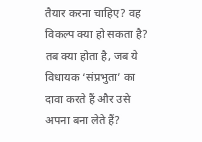तैयार करना चाहिए? वह विकल्प क्या हो सकता है? तब क्या होता है, जब ये विधायक ‘संप्रभुता’ का दावा करते हैं और उसे अपना बना लेते हैं?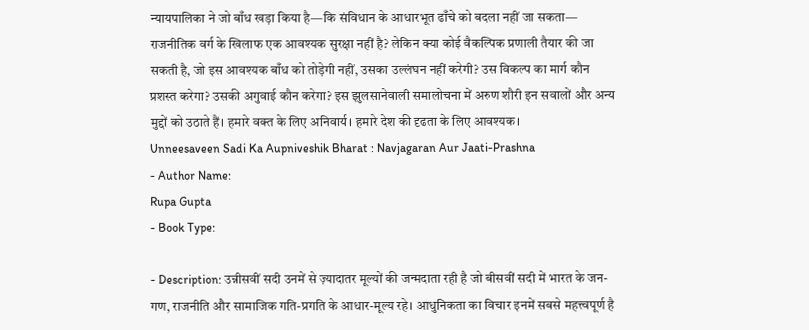न्यायपालिका ने जो बाँध खड़ा किया है—कि संविधान के आधारभूत ढाँचे को बदला नहीं जा सकता— राजनीतिक वर्ग के खिलाफ एक आवश्यक सुरक्षा नहीं है? लेकिन क्या कोई वैकल्पिक प्रणाली तैयार की जा सकती है, जो इस आवश्यक बाँध को तोड़ेगी नहीं, उसका उल्लंघन नहीं करेगी? उस विकल्प का मार्ग कौन प्रशस्त करेगा? उसकी अगुवाई कौन करेगा? इस झुलसानेवाली समालोचना में अरुण शौरी इन सवालों और अन्य मुद्दों को उठाते हैं। हमारे वक्त के लिए अनिवार्य। हमारे देश की दृढता के लिए आवश्यक।
Unneesaveen Sadi Ka Aupniveshik Bharat : Navjagaran Aur Jaati-Prashna
- Author Name:
Rupa Gupta
- Book Type:

- Description: उन्नीसवीं सदी उनमें से ज़्यादातर मूल्यों की जन्मदाता रही है जो बीसवीं सदी में भारत के जन-गण, राजनीति और सामाजिक गति-प्रगति के आधार-मूल्य रहे। आधुनिकता का विचार इनमें सबसे महत्त्वपूर्ण है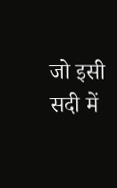जो इसी सदी में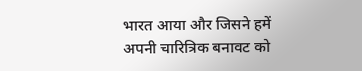भारत आया और जिसने हमें अपनी चारित्रिक बनावट को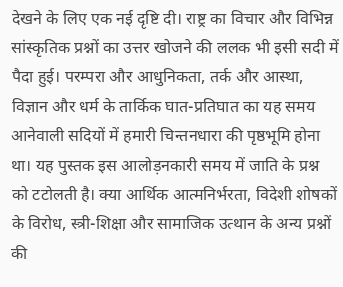देखने के लिए एक नई दृष्टि दी। राष्ट्र का विचार और विभिन्न सांस्कृतिक प्रश्नों का उत्तर खोजने की ललक भी इसी सदी में पैदा हुई। परम्परा और आधुनिकता, तर्क और आस्था, विज्ञान और धर्म के तार्किक घात-प्रतिघात का यह समय आनेवाली सदियों में हमारी चिन्तनधारा की पृष्ठभूमि होना था। यह पुस्तक इस आलोड़नकारी समय में जाति के प्रश्न को टटोलती है। क्या आर्थिक आत्मनिर्भरता, विदेशी शोषकों के विरोध, स्त्री-शिक्षा और सामाजिक उत्थान के अन्य प्रश्नों की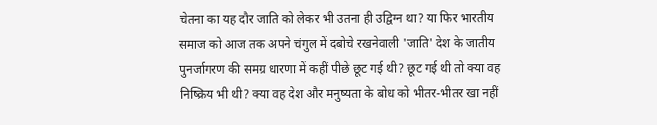चेतना का यह दौर जाति को लेकर भी उतना ही उद्विग्न था? या फिर भारतीय समाज को आज तक अपने चंगुल में दबोचे रखनेवाली 'जाति' देश के जातीय पुनर्जागरण की समग्र धारणा में कहीं पीछे छूट गई थी? छूट गई थी तो क्या वह निष्क्रिय भी थी? क्या वह देश और मनुष्यता के बोध को भीतर-भीतर खा नहीं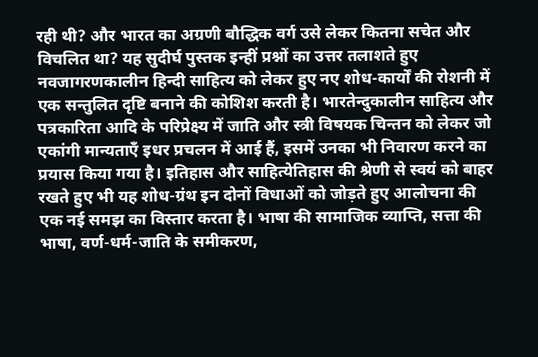रही थी? और भारत का अग्रणी बौद्धिक वर्ग उसे लेकर कितना सचेत और विचलित था? यह सुदीर्घ पुस्तक इन्हीं प्रश्नों का उत्तर तलाशते हुए नवजागरणकालीन हिन्दी साहित्य को लेकर हुए नए शोध-कार्यों की रोशनी में एक सन्तुलित दृष्टि बनाने की कोशिश करती है। भारतेन्दुकालीन साहित्य और पत्रकारिता आदि के परिप्रेक्ष्य में जाति और स्त्री विषयक चिन्तन को लेकर जो एकांगी मान्यताएँ इधर प्रचलन में आई हैं, इसमें उनका भी निवारण करने का प्रयास किया गया है। इतिहास और साहित्येतिहास की श्रेणी से स्वयं को बाहर रखते हुए भी यह शोध-ग्रंथ इन दोनों विधाओं को जोड़ते हुए आलोचना की एक नई समझ का विस्तार करता है। भाषा की सामाजिक व्याप्ति, सत्ता की भाषा, वर्ण-धर्म-जाति के समीकरण,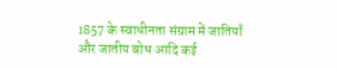1857 के स्वाधीनता संग्राम में जातियाँ और जातीय बोध आदि कई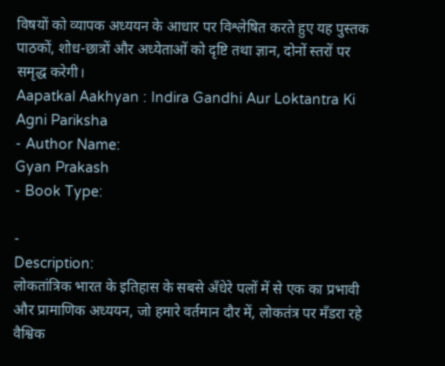विषयों को व्यापक अध्ययन के आधार पर विश्लेषित करते हुए यह पुस्तक पाठकों, शोध-छात्रों और अध्येताओं को दृष्टि तथा ज्ञान, दोनों स्तरों पर समृद्ध करेगी।
Aapatkal Aakhyan : Indira Gandhi Aur Loktantra Ki Agni Pariksha
- Author Name:
Gyan Prakash
- Book Type:

-
Description:
लोकतांत्रिक भारत के इतिहास के सबसे अँधेरे पलों में से एक का प्रभावी और प्रामाणिक अध्ययन, जो हमारे वर्तमान दौर में, लोकतंत्र पर मँडरा रहे वैश्विक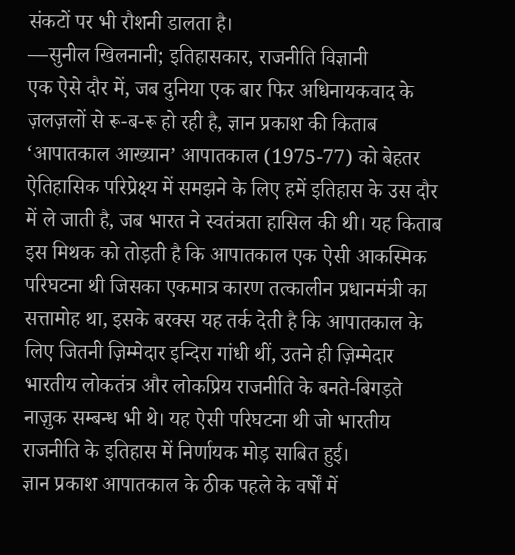संकटों पर भी रौशनी डालता है।
—सुनील खिलनानी; इतिहासकार, राजनीति विज्ञानी
एक ऐसे दौर में, जब दुनिया एक बार फिर अधिनायकवाद के ज़लज़लों से रू-ब-रू हो रही है, ज्ञान प्रकाश की किताब ‘आपातकाल आख्यान’ आपातकाल (1975-77) को बेहतर ऐतिहासिक परिप्रेक्ष्य में समझने के लिए हमें इतिहास के उस दौर में ले जाती है, जब भारत ने स्वतंत्रता हासिल की थी। यह किताब इस मिथक को तोड़ती है कि आपातकाल एक ऐसी आकस्मिक परिघटना थी जिसका एकमात्र कारण तत्कालीन प्रधानमंत्री का सत्तामोह था, इसके बरक्स यह तर्क देती है कि आपातकाल के लिए जितनी ज़िम्मेदार इन्दिरा गांधी थीं, उतने ही ज़िम्मेदार भारतीय लोकतंत्र और लोकप्रिय राजनीति के बनते-बिगड़ते नाज़ुक सम्बन्ध भी थे। यह ऐसी परिघटना थी जो भारतीय राजनीति के इतिहास में निर्णायक मोड़ साबित हुई।
ज्ञान प्रकाश आपातकाल के ठीक पहले के वर्षों में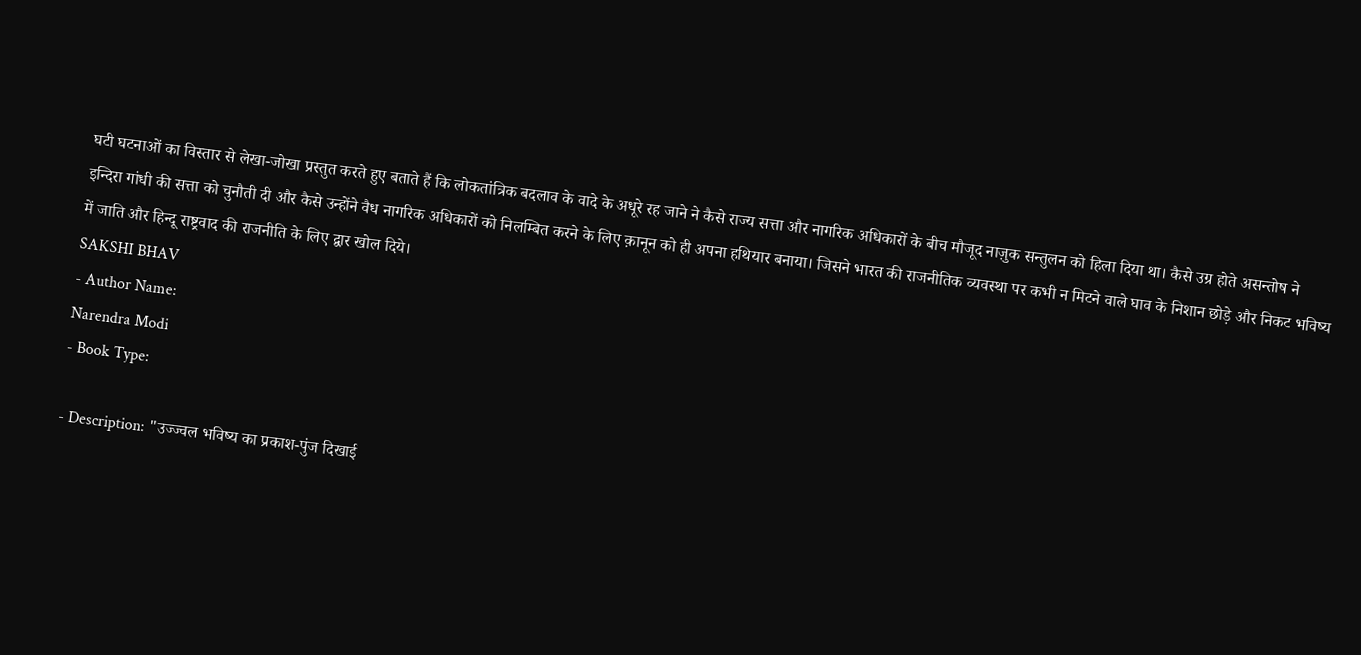घटी घटनाओं का विस्तार से लेखा-जोखा प्रस्तुत करते हुए बताते हैं कि लोकतांत्रिक बदलाव के वादे के अधूरे रह जाने ने कैसे राज्य सत्ता और नागरिक अधिकारों के बीच मौजूद नाज़ुक सन्तुलन को हिला दिया था। कैसे उग्र होते असन्तोष ने इन्दिरा गांधी की सत्ता को चुनौती दी और कैसे उन्होंने वैध नागरिक अधिकारों को निलम्बित करने के लिए क़ानून को ही अपना हथियार बनाया। जिसने भारत की राजनीतिक व्यवस्था पर कभी न मिटने वाले घाव के निशान छोड़े और निकट भविष्य में जाति और हिन्दू राष्ट्रवाद की राजनीति के लिए द्वार खोल दिये।
SAKSHI BHAV
- Author Name:
Narendra Modi
- Book Type:

- Description: "उज्ज्वल भविष्य का प्रकाश-पुंज दिखाई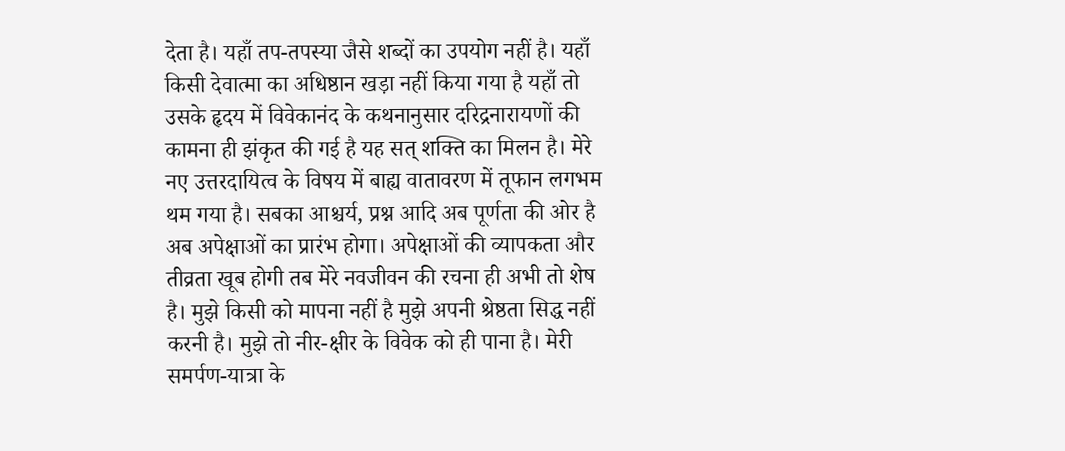देता है। यहाँ तप-तपस्या जैसे शब्दों का उपयोग नहीं है। यहाँ किसी देवात्मा का अधिष्ठान खड़ा नहीं किया गया है यहाँ तो उसके हृदय में विवेकानंद के कथनानुसार दरिद्रनारायणों की कामना ही झंकृत की गई है यह सत् शक्ति का मिलन है। मेरे नए उत्तरदायित्व के विषय में बाह्य वातावरण में तूफान लगभम थम गया है। सबका आश्चर्य, प्रश्न आदि अब पूर्णता की ओर है अब अपेक्षाओं का प्रारंभ होगा। अपेक्षाओं की व्यापकता और तीव्रता खूब होगी तब मेरे नवजीवन की रचना ही अभी तो शेष है। मुझे किसी को मापना नहीं है मुझे अपनी श्रेष्ठता सिद्ध नहीं करनी है। मुझे तो नीर-क्षीर के विवेक को ही पाना है। मेरी समर्पण-यात्रा के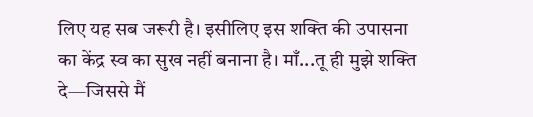लिए यह सब जरूरी है। इसीलिए इस शक्ति की उपासना का केंद्र स्व का सुख नहीं बनाना है। माँ...तू ही मुझे शक्ति दे—जिससे मैं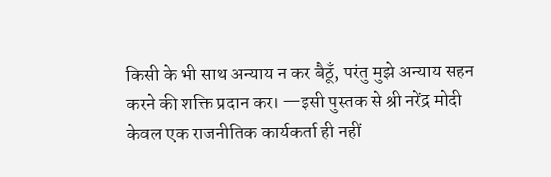किसी के भी साथ अन्याय न कर बैठूँ, परंतु मुझे अन्याय सहन करने की शक्ति प्रदान कर। —इसी पुस्तक से श्री नरेंद्र मोदी केवल एक राजनीतिक कार्यकर्ता ही नहीं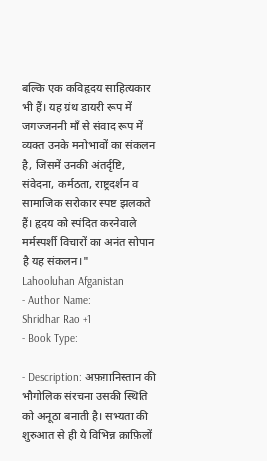बल्कि एक कविहृदय साहित्यकार भी हैं। यह ग्रंथ डायरी रूप में जगज्जननी माँ से संवाद रूप में व्यक्त उनके मनोभावों का संकलन है, जिसमें उनकी अंतर्दृष्टि, संवेदना, कर्मठता, राष्ट्रदर्शन व सामाजिक सरोकार स्पष्ट झलकते हैं। हृदय को स्पंदित करनेवाले मर्मस्पर्शी विचारों का अनंत सोपान है यह संकलन।"
Lahooluhan Afganistan
- Author Name:
Shridhar Rao +1
- Book Type:

- Description: अफ़ग़ानिस्तान की भौगोलिक संरचना उसकी स्थिति को अनूठा बनाती है। सभ्यता की शुरुआत से ही ये विभिन्न क़ाफ़िलों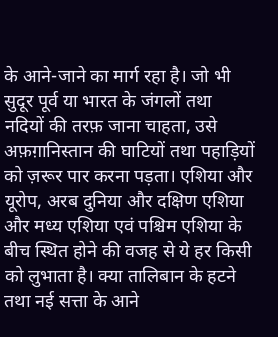के आने-जाने का मार्ग रहा है। जो भी सुदूर पूर्व या भारत के जंगलों तथा नदियों की तरफ़ जाना चाहता, उसे अफ़ग़ानिस्तान की घाटियों तथा पहाड़ियों को ज़रूर पार करना पड़ता। एशिया और यूरोप, अरब दुनिया और दक्षिण एशिया और मध्य एशिया एवं पश्चिम एशिया के बीच स्थित होने की वजह से ये हर किसी को लुभाता है। क्या तालिबान के हटने तथा नई सत्ता के आने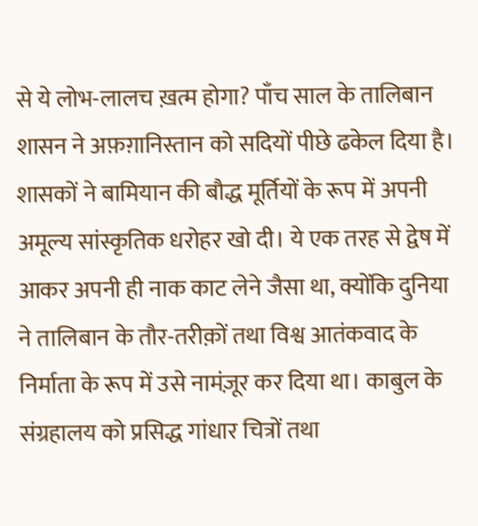से ये लोभ-लालच ख़त्म होगा? पाँच साल के तालिबान शासन ने अफ़ग़ानिस्तान को सदियों पीछे ढकेल दिया है। शासकों ने बामियान की बौद्ध मूर्तियों के रूप में अपनी अमूल्य सांस्कृतिक धरोहर खो दी। ये एक तरह से द्वेष में आकर अपनी ही नाक काट लेने जैसा था, क्योंकि दुनिया ने तालिबान के तौर-तरीक़ों तथा विश्व आतंकवाद के निर्माता के रूप में उसे नामंज़ूर कर दिया था। काबुल के संग्रहालय को प्रसिद्ध गांधार चित्रों तथा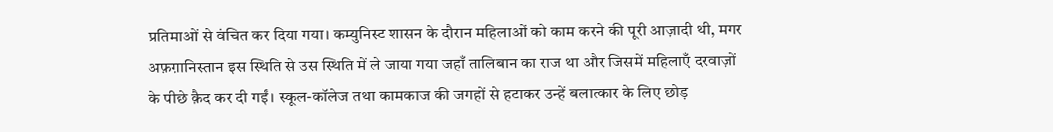प्रतिमाओं से वंचित कर दिया गया। कम्युनिस्ट शासन के दौरान महिलाओं को काम करने की पूरी आज़ादी थी, मगर अफ़ग़ानिस्तान इस स्थिति से उस स्थिति में ले जाया गया जहाँ तालिबान का राज था और जिसमें महिलाएँ दरवाज़ों के पीछे क़ैद कर दी गईं। स्कूल-कॉलेज तथा कामकाज की जगहों से हटाकर उन्हें बलात्कार के लिए छोड़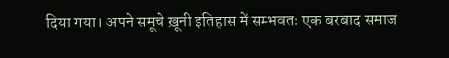दिया गया। अपने समूचे ख़ूनी इतिहास में सम्भवतः एक बरबाद समाज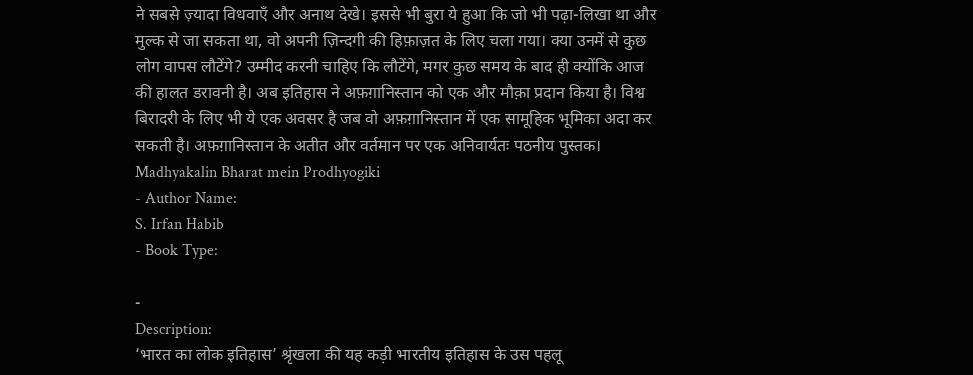ने सबसे ज़्यादा विधवाएँ और अनाथ देखे। इससे भी बुरा ये हुआ कि जो भी पढ़ा-लिखा था और मुल्क से जा सकता था, वो अपनी ज़िन्दगी की हिफ़ाज़त के लिए चला गया। क्या उनमें से कुछ लोग वापस लौटेंगे? उम्मीद करनी चाहिए कि लौटेंगे, मगर कुछ समय के बाद ही क्योंकि आज की हालत डरावनी है। अब इतिहास ने अफ़ग़ानिस्तान को एक और मौक़ा प्रदान किया है। विश्व बिरादरी के लिए भी ये एक अवसर है जब वो अफ़ग़ानिस्तान में एक सामूहिक भूमिका अदा कर सकती है। अफ़ग़ानिस्तान के अतीत और वर्तमान पर एक अनिवार्यतः पठनीय पुस्तक।
Madhyakalin Bharat mein Prodhyogiki
- Author Name:
S. Irfan Habib
- Book Type:

-
Description:
‘भारत का लोक इतिहास’ श्रृंखला की यह कड़ी भारतीय इतिहास के उस पहलू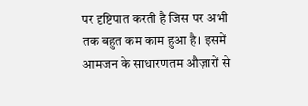पर दृष्टिपात करती है जिस पर अभी तक बहुत कम काम हुआ है। इसमें आमजन के साधारणतम औज़ारों से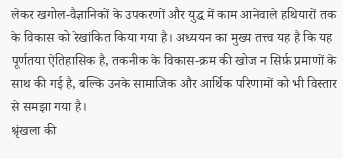लेकर खगोल-वैज्ञानिकों के उपकरणों और युद्ध में काम आनेवाले हथियारों तक के विकास को रेखांकित किया गया है। अध्ययन का मुख्य तत्त्व यह है कि यह पूर्णतया ऐतिहासिक है, तकनीक के विकास-क्रम की खोज न सिर्फ़ प्रमाणों के साथ की गई है, बल्कि उनके सामाजिक और आर्थिक परिणामों को भी विस्तार से समझा गया है।
श्रृंखला की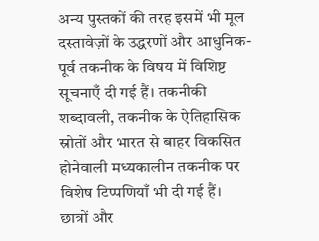अन्य पुस्तकों की तरह इसमें भी मूल दस्तावेज़ों के उद्धरणों और आधुनिक-पूर्व तकनीक के विषय में विशिष्ट सूचनाएँ दी गई हैं। तकनीकी शब्दावली, तकनीक के ऐतिहासिक स्रोतों और भारत से बाहर विकसित होनेवाली मध्यकालीन तकनीक पर विशेष टिप्पणियाँ भी दी गई हैं।
छात्रों और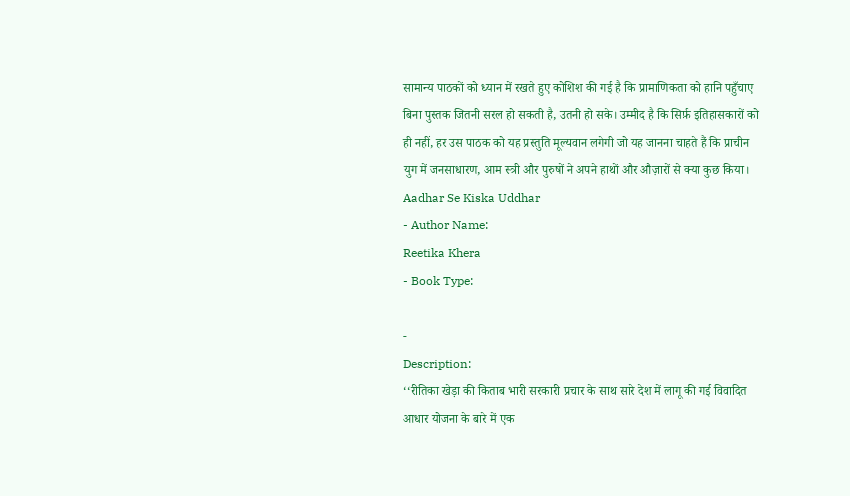सामान्य पाठकों को ध्यान में रखते हुए कोशिश की गई है कि प्रामाणिकता को हानि पहुँचाए बिना पुस्तक जितनी सरल हो सकती है, उतनी हो सके। उम्मीद है कि सिर्फ़ इतिहासकारों को ही नहीं, हर उस पाठक को यह प्रस्तुति मूल्यवान लगेगी जो यह जानना चाहते हैं कि प्राचीन युग में जनसाधारण, आम स्त्री और पुरुषों ने अपने हाथों और औज़ारों से क्या कुछ किया।
Aadhar Se Kiska Uddhar
- Author Name:
Reetika Khera
- Book Type:

-
Description:
‘‘रीतिका खेड़ा की किताब भारी सरकारी प्रचार के साथ सारे देश में लागू की गई विवादित आधार योजना के बारे में एक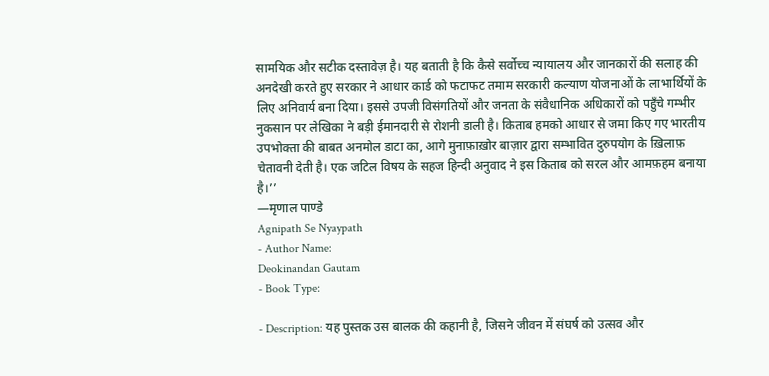सामयिक और सटीक दस्तावेज़ है। यह बताती है कि कैसे सर्वोच्च न्यायालय और जानकारों की सलाह की अनदेखी करते हुए सरकार ने आधार कार्ड को फटाफट तमाम सरकारी कल्याण योजनाओं के लाभार्थियों के लिए अनिवार्य बना दिया। इससे उपजी विसंगतियों और जनता के संवैधानिक अधिकारों को पहुँचे गम्भीर नुकसान पर लेखिका ने बड़ी ईमानदारी से रोशनी डाली है। किताब हमको आधार से जमा किए गए भारतीय उपभोक्ता की बाबत अनमोल डाटा का, आगे मुनाफ़ाख़ोर बाज़ार द्वारा सम्भावित दुरुपयोग के ख़िलाफ़ चेतावनी देती है। एक जटिल विषय के सहज हिन्दी अनुवाद ने इस किताब को सरल और आमफ़हम बनाया है।’’
—मृणाल पाण्डे
Agnipath Se Nyaypath
- Author Name:
Deokinandan Gautam
- Book Type:

- Description: यह पुस्तक उस बालक की कहानी है, जिसने जीवन में संघर्ष को उत्सव और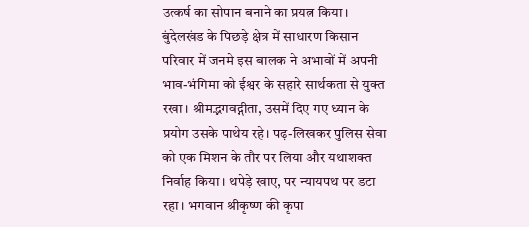उत्कर्ष का सोपान बनाने का प्रयत्न किया। बुंदेलखंड के पिछड़े क्षेत्र में साधारण किसान परिवार में जनमे इस बालक ने अभावों में अपनी भाव-भंगिमा को ईश्वर के सहारे सार्थकता से युक्त रखा। श्रीमद्भगवद्गीता, उसमें दिए गए ध्यान के प्रयोग उसके पाथेय रहे। पढ़-लिखकर पुलिस सेवा को एक मिशन के तौर पर लिया और यथाशक्त निर्वाह किया। थपेड़े खाए, पर न्यायपथ पर डटा रहा। भगवान श्रीकृष्ण की कृपा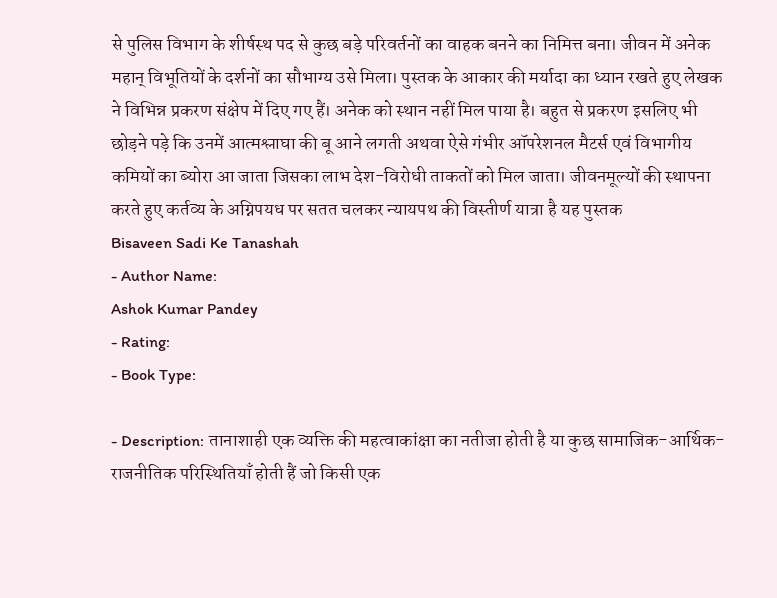से पुलिस विभाग के शीर्षस्थ पद से कुछ बड़े परिवर्तनों का वाहक बनने का निमित्त बना। जीवन में अनेक महान् विभूतियों के दर्शनों का सौभाग्य उसे मिला। पुस्तक के आकार की मर्यादा का ध्यान रखते हुए लेखक ने विभिन्न प्रकरण संक्षेप में दिए गए हैं। अनेक को स्थान नहीं मिल पाया है। बहुत से प्रकरण इसलिए भी छोड़ने पड़े कि उनमें आत्मश्लाघा की बू आने लगती अथवा ऐसे गंभीर ऑपरेशनल मैटर्स एवं विभागीय कमियों का ब्योरा आ जाता जिसका लाभ देश-विरोधी ताकतों को मिल जाता। जीवनमूल्यों की स्थापना करते हुए कर्तव्य के अग्निपयध पर सतत चलकर न्यायपथ की विस्तीर्ण यात्रा है यह पुस्तक
Bisaveen Sadi Ke Tanashah
- Author Name:
Ashok Kumar Pandey
- Rating:
- Book Type:

- Description: तानाशाही एक व्यक्ति की महत्वाकांक्षा का नतीजा होती है या कुछ सामाजिक-आर्थिक-राजनीतिक परिस्थितियाँ होती हैं जो किसी एक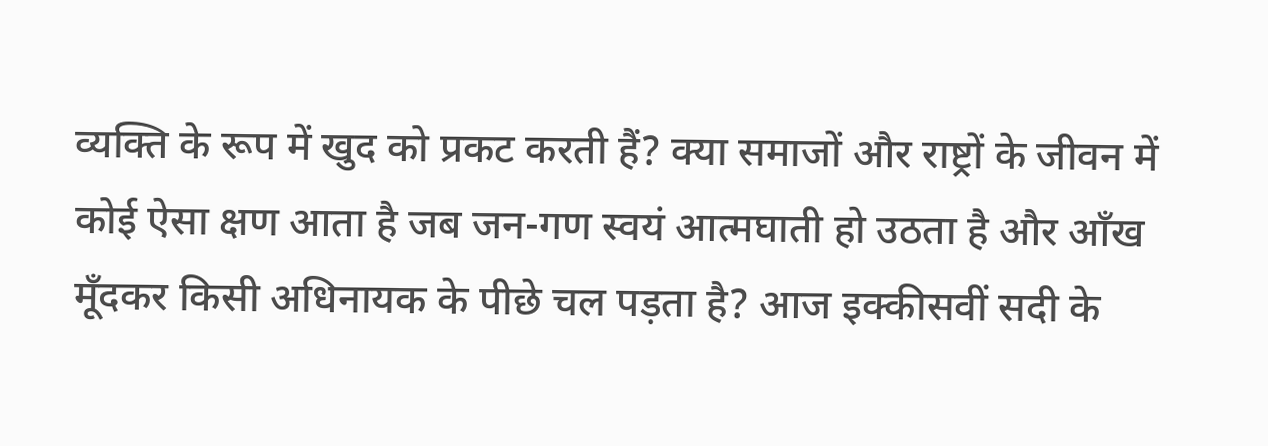व्यक्ति के रूप में खुद को प्रकट करती हैं? क्या समाजों और राष्ट्रों के जीवन में कोई ऐसा क्षण आता है जब जन-गण स्वयं आत्मघाती हो उठता है और आँख मूँदकर किसी अधिनायक के पीछे चल पड़ता है? आज इक्कीसवीं सदी के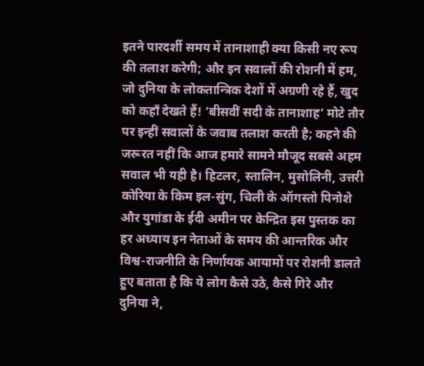इतने पारदर्शी समय में तानाशाही क्या किसी नए रूप की तलाश करेगी; और इन सवालों की रोशनी में हम, जो दुनिया के लोकतान्त्रिक देशों में अग्रणी रहे हैं, खुद को कहाँ देखते हैं! ‘बीसवीं सदी के तानाशाह’ मोटे तौर पर इन्हीं सवालों के जवाब तलाश करती है; कहने की जरूरत नहीं कि आज हमारे सामने मौजूद सबसे अहम सवाल भी यही है। हिटलर, स्तालिन, मुसोलिनी, उत्तरी कोरिया के किम इल-सुंग, चिली के ऑगस्तो पिनोशे और युगांडा के ईदी अमीन पर केन्द्रित इस पुस्तक का हर अध्याय इन नेताओं के समय की आन्तरिक और विश्व-राजनीति के निर्णायक आयामों पर रोशनी डालते हुए बताता है कि ये लोग कैसे उठे, कैसे गिरे और दुनिया ने,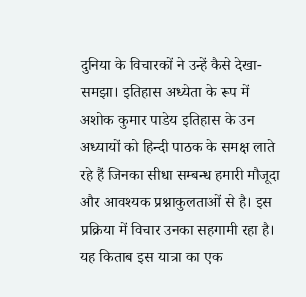दुनिया के विचारकों ने उन्हें कैसे देखा-समझा। इतिहास अध्येता के रूप में अशोक कुमार पाडेय इतिहास के उन अध्यायों को हिन्दी पाठक के समक्ष लाते रहे हैं जिनका सीधा सम्बन्ध हमारी मौजूदा और आवश्यक प्रश्नाकुलताओं से है। इस प्रक्रिया में विचार उनका सहगामी रहा है। यह किताब इस यात्रा का एक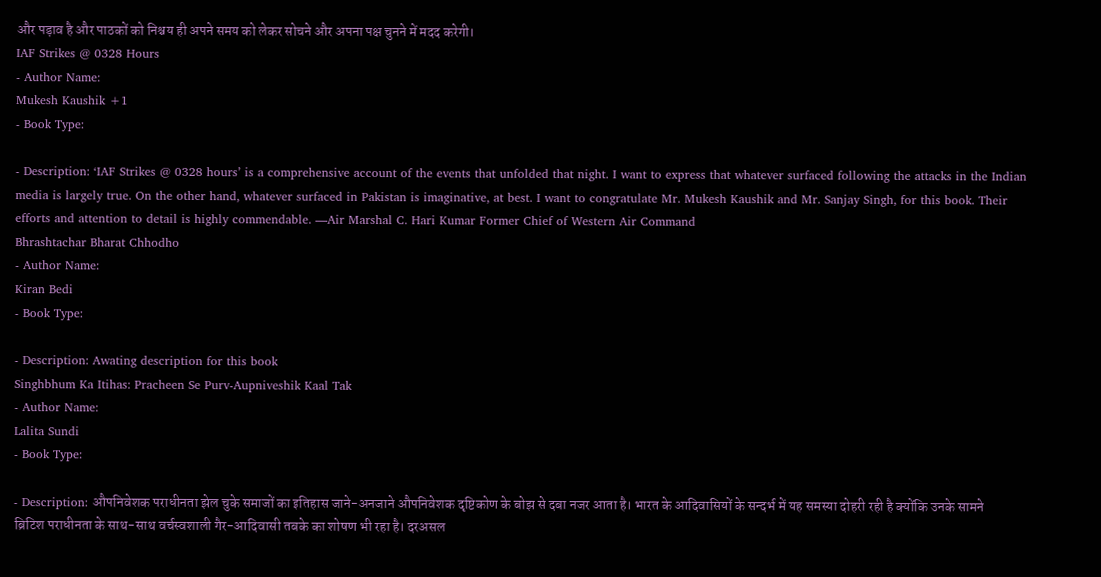और पड़ाव है और पाठकों को निश्चय ही अपने समय को लेकर सोचने और अपना पक्ष चुनने में मदद करेगी।
IAF Strikes @ 0328 Hours
- Author Name:
Mukesh Kaushik +1
- Book Type:

- Description: ‘IAF Strikes @ 0328 hours’ is a comprehensive account of the events that unfolded that night. I want to express that whatever surfaced following the attacks in the Indian media is largely true. On the other hand, whatever surfaced in Pakistan is imaginative, at best. I want to congratulate Mr. Mukesh Kaushik and Mr. Sanjay Singh, for this book. Their efforts and attention to detail is highly commendable. —Air Marshal C. Hari Kumar Former Chief of Western Air Command
Bhrashtachar Bharat Chhodho
- Author Name:
Kiran Bedi
- Book Type:

- Description: Awating description for this book
Singhbhum Ka Itihas: Pracheen Se Purv-Aupniveshik Kaal Tak
- Author Name:
Lalita Sundi
- Book Type:

- Description: औपनिवेशक पराधीनता झेल चुके समाजों का इतिहास जाने-अनजाने औपनिवेशक दृष्टिकोण के बोझ से दबा नजर आता है। भारत के आदिवासियों के सन्दर्भ में यह समस्या दोहरी रही है क्योंकि उनके सामने ब्रिटिश पराधीनता के साथ-साथ वर्चस्वशाली गैर-आदिवासी तबके का शोषण भी रहा है। दरअसल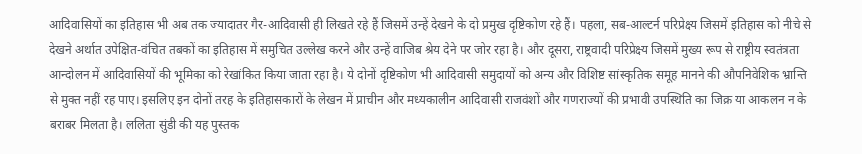आदिवासियों का इतिहास भी अब तक ज्यादातर गैर-आदिवासी ही लिखते रहे हैं जिसमें उन्हें देखने के दो प्रमुख दृष्टिकोण रहे हैं। पहला, सब-आल्टर्न परिप्रेक्ष्य जिसमें इतिहास को नीचे से देखने अर्थात उपेक्षित-वंचित तबकों का इतिहास में समुचित उल्लेख करने और उन्हें वाजिब श्रेय देने पर जोर रहा है। और दूसरा, राष्ट्रवादी परिप्रेक्ष्य जिसमें मुख्य रूप से राष्ट्रीय स्वतंत्रता आन्दोलन में आदिवासियों की भूमिका को रेखांकित किया जाता रहा है। ये दोनों दृष्टिकोण भी आदिवासी समुदायों को अन्य और विशिष्ट सांस्कृतिक समूह मानने की औपनिवेशिक भ्रान्ति से मुक्त नहीं रह पाए। इसलिए इन दोनों तरह के इतिहासकारों के लेखन में प्राचीन और मध्यकालीन आदिवासी राजवंशों और गणराज्यों की प्रभावी उपस्थिति का जिक्र या आकलन न के बराबर मिलता है। ललिता सुंडी की यह पुस्तक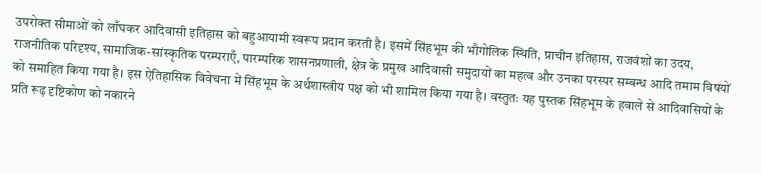उपरोक्त सीमाओं को लाँघकर आदिवासी इतिहास को बहुआयामी स्वरूप प्रदान करती है। इसमें सिंहभूम की भौगोलिक स्थिति, प्राचीन इतिहास, राजवंशों का उदय, राजनीतिक परिदृश्य, सामाजिक-सांस्कृतिक परम्पराएँ, पारम्परिक शासनप्रणाली, क्षेत्र के प्रमुख आदिवासी समुदायों का महत्व और उनका परस्पर सम्बन्ध आदि तमाम विषयों को समाहित किया गया है। इस ऐतिहासिक विवेचना में सिंहभूम के अर्थशास्त्रीय पक्ष को भी शामिल किया गया है। वस्तुतः यह पुस्तक सिंहभूम के हवाले से आदिवासियों के प्रति रूढ़ दृष्टिकोण को नकारने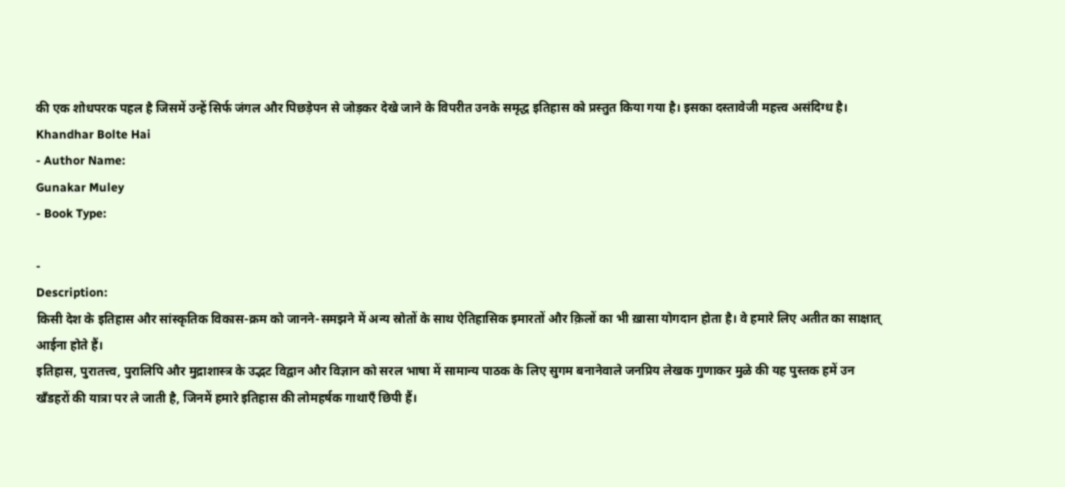की एक शोधपरक पहल है जिसमें उन्हें सिर्फ जंगल और पिछड़ेपन से जोड़कर देखे जाने के विपरीत उनके समृद्ध इतिहास को प्रस्तुत किया गया है। इसका दस्तावेजी महत्त्व असंदिग्ध है।
Khandhar Bolte Hai
- Author Name:
Gunakar Muley
- Book Type:

-
Description:
किसी देश के इतिहास और सांस्कृतिक विकास-क्रम को जानने-समझने में अन्य स्रोतों के साथ ऐतिहासिक इमारतों और क़िलों का भी ख़ासा योगदान होता है। वे हमारे लिए अतीत का साक्षात् आईना होते हैं।
इतिहास, पुरातत्त्व, पुरालिपि और मुद्राशास्त्र के उद्भट विद्वान और विज्ञान को सरल भाषा में सामान्य पाठक के लिए सुगम बनानेवाले जनप्रिय लेखक गुणाकर मुळे की यह पुस्तक हमें उन खँडहरों की यात्रा पर ले जाती है, जिनमें हमारे इतिहास की लोमहर्षक गाथाएँ छिपी हैं।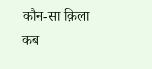कौन-सा क़िला कब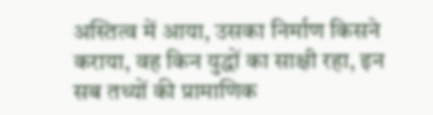अस्तित्व में आया, उसका निर्माण किसने कराया, वह किन युद्धों का साक्षी रहा, इन सब तथ्यों की प्रामाणिक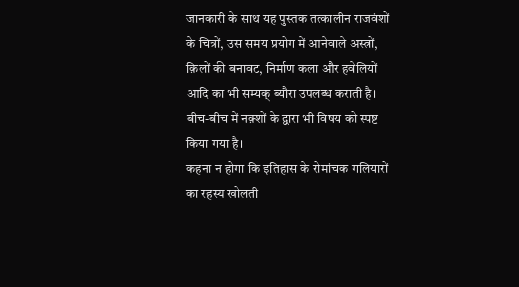जानकारी के साथ यह पुस्तक तत्कालीन राजवंशों के चित्रों, उस समय प्रयोग में आनेवाले अस्त्रों, क़िलों की बनावट, निर्माण कला और हवेलियों आदि का भी सम्यक् ब्यौरा उपलब्ध कराती है। बीच-बीच में नक़्शों के द्वारा भी विषय को स्पष्ट किया गया है।
कहना न होगा कि इतिहास के रोमांचक गलियारों का रहस्य खोलती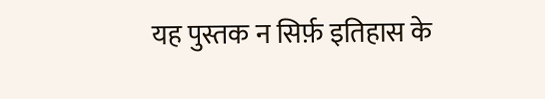यह पुस्तक न सिर्फ़ इतिहास के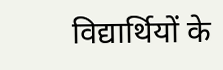विद्यार्थियों के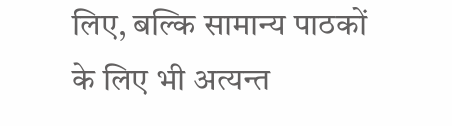लिए, बल्कि सामान्य पाठकों के लिए भी अत्यन्त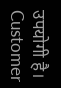उपयोगी है।
Customer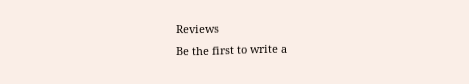Reviews
Be the first to write a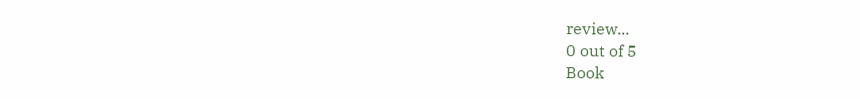review...
0 out of 5
Book